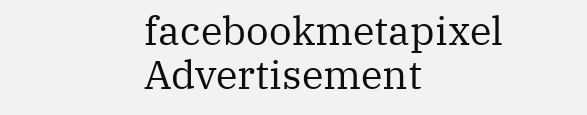facebookmetapixel
Advertisement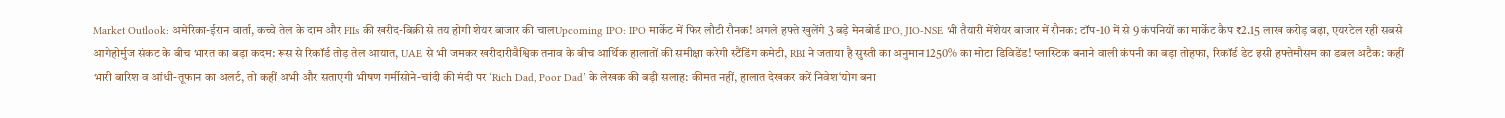Market Outlook: अमेरिका-ईरान वार्ता, कच्चे तेल के दाम और FIIs की खरीद-बिक्री से तय होगी शेयर बाजार की चालUpcoming IPO: IPO मार्केट में फिर लौटी रौनक! अगले हफ्ते खुलेंगे 3 बड़े मेनबोर्ड IPO, JIO-NSE भी तैयारी मेंशेयर बाजार में रौनक: टॉप-10 में से 9 कंपनियों का मार्केट कैप ₹2.15 लाख करोड़ बढ़ा, एयरटेल रही सबसे आगेहोर्मुज संकट के बीच भारत का बड़ा कदम: रूस से रिकॉर्ड तोड़ तेल आयात, UAE से भी जमकर खरीदारीवैश्विक तनाव के बीच आर्थिक हालातों की समीक्षा करेगी स्टैंडिंग कमेटी, RBI ने जताया है सुस्ती का अनुमान1250% का मोटा डिविडेंड! प्लास्टिक बनाने वाली कंपनी का बड़ा तोहफा, रिकॉर्ड डेट इसी हफ्तेमौसम का डबल अटैक: कहीं भारी बारिश व आंधी-तूफान का अलर्ट, तो कहीं अभी और सताएगी भीषण गर्मीसोने-चांदी की मंदी पर ‘Rich Dad, Poor Dad’ के लेखक की बड़ी सलाह: कीमत नहीं, हालात देखकर करें निवेश‘योग बना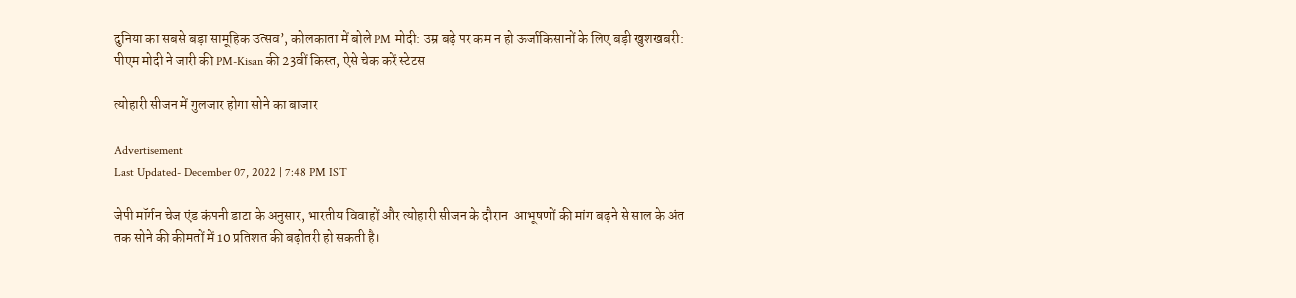दुनिया का सबसे बड़ा सामूहिक उत्सव’, कोलकाता में बोले PM मोदी: उम्र बढ़े पर कम न हो ऊर्जाकिसानों के लिए बड़ी खुशखबरी: पीएम मोदी ने जारी की PM-Kisan की 23वीं किस्त, ऐसे चेक करें स्टेटस

त्योहारी सीजन में गुलजार होगा सोने का बाजार

Advertisement
Last Updated- December 07, 2022 | 7:48 PM IST

जेपी मॉर्गन चेज एंड कंपनी डाटा के अनुसार, भारतीय विवाहों और त्योहारी सीजन के दौरान  आभूषणों की मांग बढ़ने से साल के अंत तक सोने की कीमतों में 10 प्रतिशत की बढ़ोतरी हो सकती है।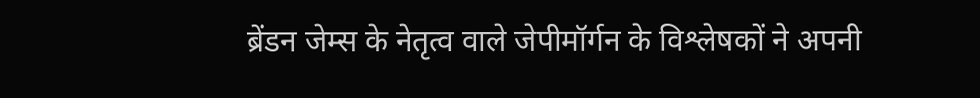ब्रेंडन जेम्स के नेतृत्व वाले जेपीमॉर्गन के विश्लेषकों ने अपनी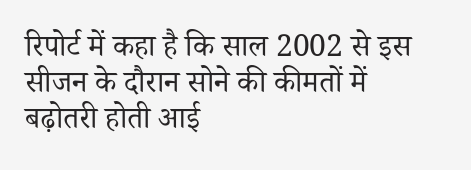रिपोर्ट में कहा है कि साल 2002 से इस सीजन के दौरान सोने की कीमतों में बढ़ोतरी होती आई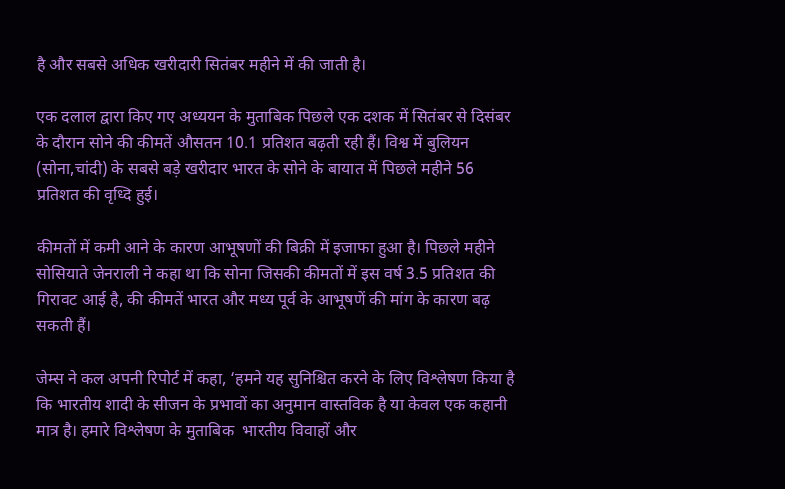है और सबसे अधिक खरीदारी सितंबर महीने में की जाती है।

एक दलाल द्वारा किए गए अध्ययन के मुताबिक पिछले एक दशक में सितंबर से दिसंबर के दौरान सोने की कीमतें औसतन 10.1 प्रतिशत बढ़ती रही हैं। विश्व में बुलियन (सोना,चांदी) के सबसे बड़े खरीदार भारत के सोने के बायात में पिछले महीने 56 प्रतिशत की वृध्दि हुई।

कीमतों में कमी आने के कारण आभूषणों की बिक्री में इजाफा हुआ है। पिछले महीने सोसियाते जेनराली ने कहा था कि सोना जिसकी कीमतों में इस वर्ष 3.5 प्रतिशत की गिरावट आई है, की कीमतें भारत और मध्य पूर्व के आभूषणें की मांग के कारण बढ़ सकती हैं।

जेम्स ने कल अपनी रिपोर्ट में कहा, ‘हमने यह सुनिश्चित करने के लिए विश्लेषण किया है कि भारतीय शादी के सीजन के प्रभावों का अनुमान वास्तविक है या केवल एक कहानी मात्र है। हमारे विश्लेषण के मुताबिक  भारतीय विवाहों और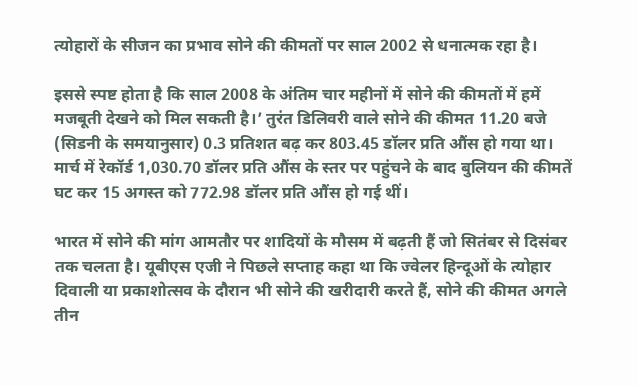त्योहारों के सीजन का प्रभाव सोने की कीमतों पर साल 2002 से धनात्मक रहा है।

इससे स्पष्ट होता है कि साल 2008 के अंतिम चार महीनों में सोने की कीमतों में हमें मजबूती देखने को मिल सकती है।’ तुरंत डिलिवरी वाले सोने की कीमत 11.20 बजे (सिडनी के समयानुसार) 0.3 प्रतिशत बढ़ कर 803.45 डॉलर प्रति औंस हो गया था। मार्च में रेकॉर्ड 1,030.70 डॉलर प्रति औंस के स्तर पर पहुंचने के बाद बुलियन की कीमतें घट कर 15 अगस्त को 772.98 डॉलर प्रति औंस हो गई थीं।

भारत में सोने की मांग आमतौर पर शादियों के मौसम में बढ़ती हैं जो सितंबर से दिसंबर तक चलता है। यूबीएस एजी ने पिछले सप्ताह कहा था कि ज्वेलर हिन्दूओं के त्योहार दिवाली या प्रकाशोत्सव के दौरान भी सोने की खरीदारी करते हैं, सोने की कीमत अगले तीन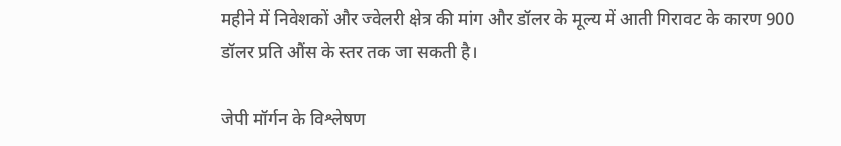महीने में निवेशकों और ज्वेलरी क्षेत्र की मांग और डॉलर के मूल्य में आती गिरावट के कारण 900 डॉलर प्रति औंस के स्तर तक जा सकती है।

जेपी मॉर्गन के विश्लेषण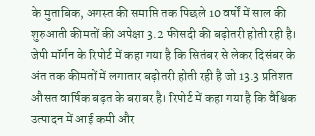के मुताबिक, अगस्त की समाप्ति तक पिछले 10 वर्षों में साल की शुरुआती कीमतों की अपेक्षा 3.2 फीसदी की बढ़ोतरी होती रही है। जेपी मॉर्गन के रिपोर्ट में कहा गया है कि सितंबर से लेकर दिसंबर के अंत तक कीमतों में लगातार बढ़ोतरी होती रही है जो 13.3 प्रतिशत औसत वार्षिक बढ़त के बराबर है। रिपोर्ट में कहा गया है कि वैश्विक उत्पादन में आई कमी और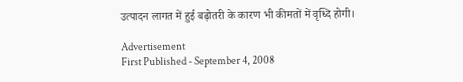उत्पादन लागत में हुई बढ़ोतरी के कारण भी कीमतों में वृध्दि होगी।

Advertisement
First Published - September 4, 2008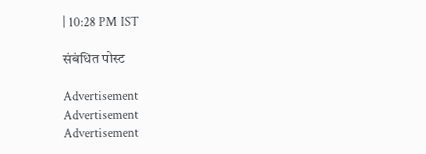| 10:28 PM IST

संबंधित पोस्ट

Advertisement
Advertisement
Advertisement